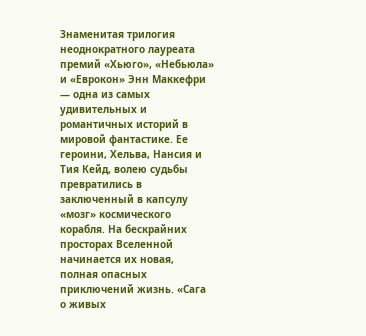Знаменитая трилогия неоднократного лауреата премий «Хьюго», «Небьюла» и «Еврокон» Энн Маккефри — одна из самых удивительных и романтичных историй в мировой фантастике. Ее героини, Хельва, Нансия и Тия Кейд, волею судьбы превратились в заключенный в капсулу «мозг» космического корабля. На бескрайних просторах Вселенной начинается их новая, полная опасных приключений жизнь. «Сага о живых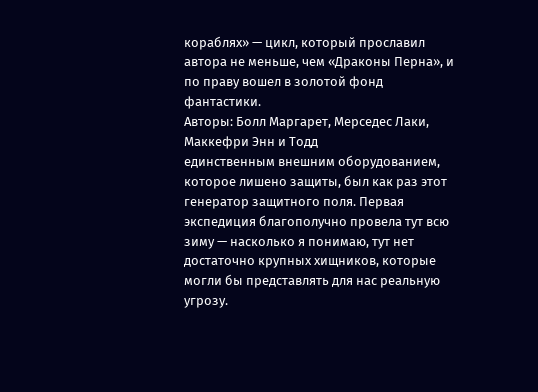кораблях» — цикл, который прославил автора не меньше, чем «Драконы Перна», и по праву вошел в золотой фонд фантастики.
Авторы: Болл Маргарет, Мерседес Лаки, Маккефри Энн и Тодд
единственным внешним оборудованием, которое лишено защиты, был как раз этот генератор защитного поля. Первая экспедиция благополучно провела тут всю зиму — насколько я понимаю, тут нет достаточно крупных хищников, которые могли бы представлять для нас реальную угрозу.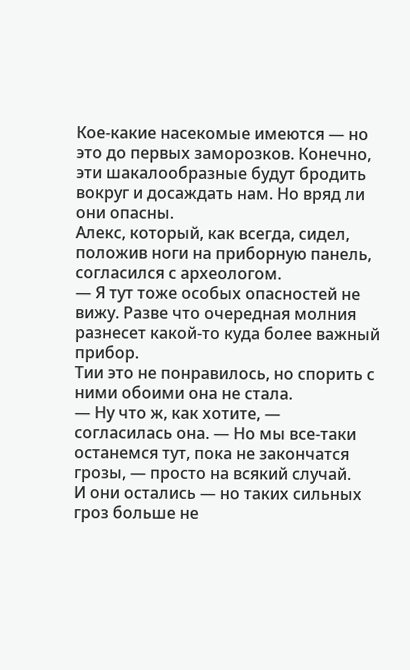Кое-какие насекомые имеются — но это до первых заморозков. Конечно, эти шакалообразные будут бродить вокруг и досаждать нам. Но вряд ли они опасны.
Алекс, который, как всегда, сидел, положив ноги на приборную панель, согласился с археологом.
— Я тут тоже особых опасностей не вижу. Разве что очередная молния разнесет какой-то куда более важный прибор.
Тии это не понравилось, но спорить с ними обоими она не стала.
— Ну что ж, как хотите, — согласилась она. — Но мы все-таки останемся тут, пока не закончатся грозы, — просто на всякий случай.
И они остались — но таких сильных гроз больше не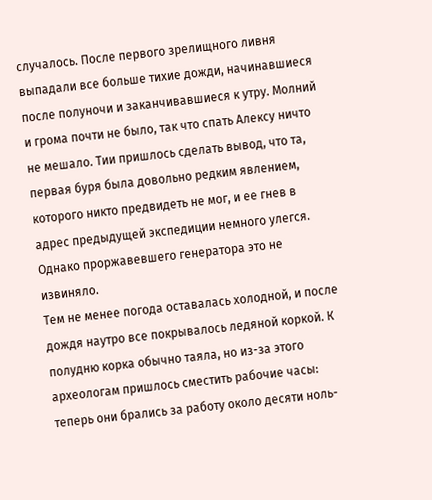случалось. После первого зрелищного ливня выпадали все больше тихие дожди, начинавшиеся после полуночи и заканчивавшиеся к утру. Молний и грома почти не было, так что спать Алексу ничто не мешало. Тии пришлось сделать вывод, что та, первая буря была довольно редким явлением, которого никто предвидеть не мог, и ее гнев в адрес предыдущей экспедиции немного улегся.
Однако проржавевшего генератора это не извиняло.
Тем не менее погода оставалась холодной, и после дождя наутро все покрывалось ледяной коркой. К полудню корка обычно таяла, но из-за этого археологам пришлось сместить рабочие часы: теперь они брались за работу около десяти ноль-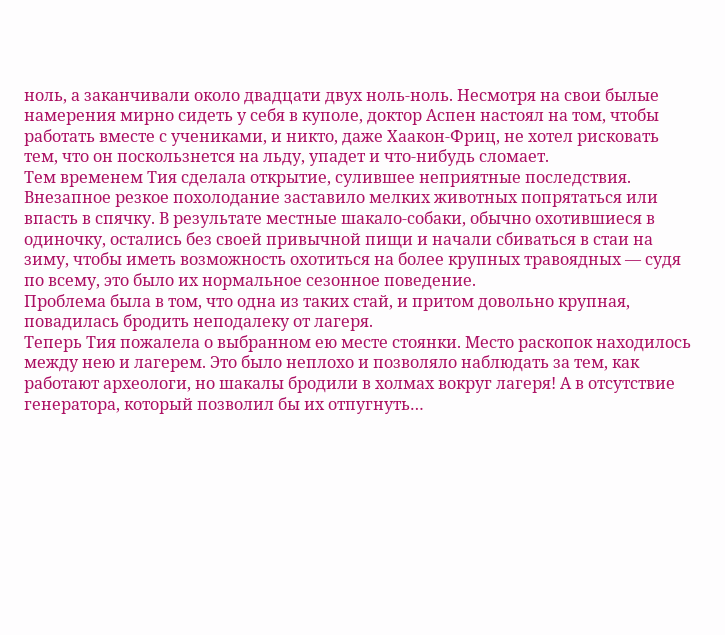ноль, а заканчивали около двадцати двух ноль-ноль. Несмотря на свои былые намерения мирно сидеть у себя в куполе, доктор Аспен настоял на том, чтобы работать вместе с учениками, и никто, даже Хаакон-Фриц, не хотел рисковать тем, что он поскользнется на льду, упадет и что-нибудь сломает.
Тем временем Тия сделала открытие, сулившее неприятные последствия. Внезапное резкое похолодание заставило мелких животных попрятаться или впасть в спячку. В результате местные шакало-собаки, обычно охотившиеся в одиночку, остались без своей привычной пищи и начали сбиваться в стаи на зиму, чтобы иметь возможность охотиться на более крупных травоядных — судя по всему, это было их нормальное сезонное поведение.
Проблема была в том, что одна из таких стай, и притом довольно крупная, повадилась бродить неподалеку от лагеря.
Теперь Тия пожалела о выбранном ею месте стоянки. Место раскопок находилось между нею и лагерем. Это было неплохо и позволяло наблюдать за тем, как работают археологи, но шакалы бродили в холмах вокруг лагеря! А в отсутствие генератора, который позволил бы их отпугнуть…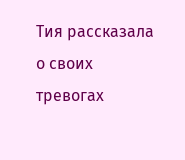Тия рассказала о своих тревогах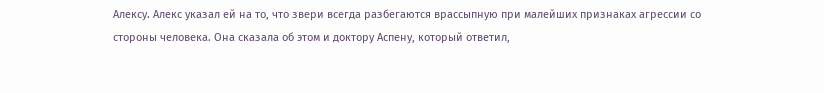Алексу. Алекс указал ей на то, что звери всегда разбегаются врассыпную при малейших признаках агрессии со стороны человека. Она сказала об этом и доктору Аспену, который ответил,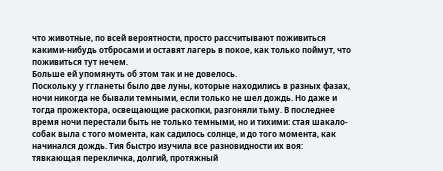что животные, по всей вероятности, просто рассчитывают поживиться какими-нибудь отбросами и оставят лагерь в покое, как только поймут, что поживиться тут нечем.
Больше ей упомянуть об этом так и не довелось.
Поскольку у ггланеты было две луны, которые находились в разных фазах, ночи никогда не бывали темными, если только не шел дождь. Но даже и тогда прожектора, освещающие раскопки, разгоняли тьму. В последнее время ночи перестали быть не только темными, но и тихими: стая шакало-собак выла с того момента, как садилось солнце, и до того момента, как начинался дождь. Тия быстро изучила все разновидности их воя: тявкающая перекличка, долгий, протяжный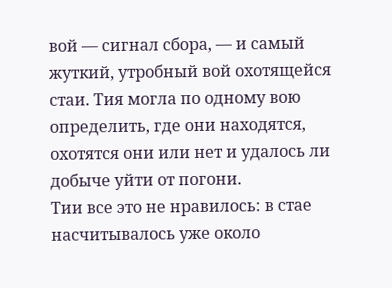вой — сигнал сбора, — и самый жуткий, утробный вой охотящейся стаи. Тия могла по одному вою определить, где они находятся, охотятся они или нет и удалось ли добыче уйти от погони.
Тии все это не нравилось: в стае насчитывалось уже около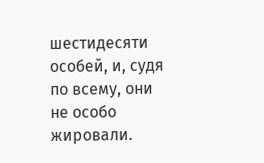шестидесяти особей, и, судя по всему, они не особо жировали.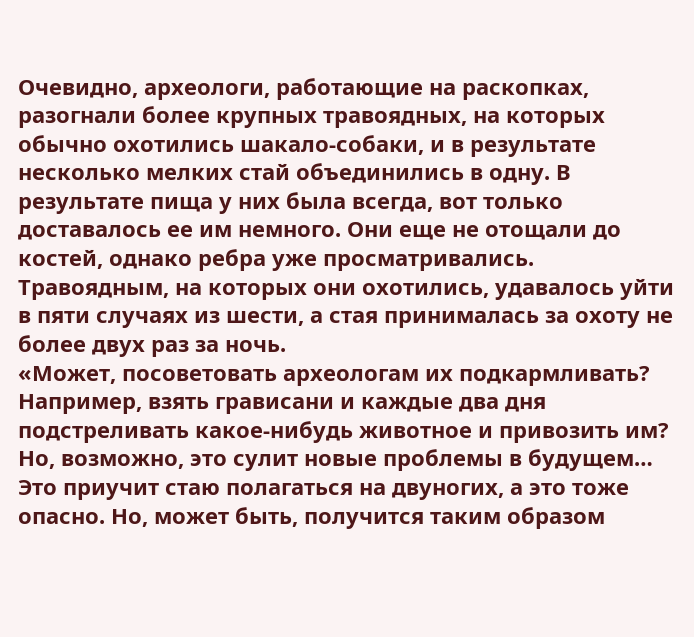Очевидно, археологи, работающие на раскопках, разогнали более крупных травоядных, на которых обычно охотились шакало-собаки, и в результате несколько мелких стай объединились в одну. В результате пища у них была всегда, вот только доставалось ее им немного. Они еще не отощали до костей, однако ребра уже просматривались. Травоядным, на которых они охотились, удавалось уйти в пяти случаях из шести, а стая принималась за охоту не более двух раз за ночь.
«Может, посоветовать археологам их подкармливать? Например, взять грависани и каждые два дня подстреливать какое-нибудь животное и привозить им? Но, возможно, это сулит новые проблемы в будущем… Это приучит стаю полагаться на двуногих, а это тоже опасно. Но, может быть, получится таким образом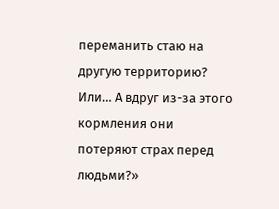переманить стаю на другую территорию? Или… А вдруг из-за этого кормления они потеряют страх перед людьми?»